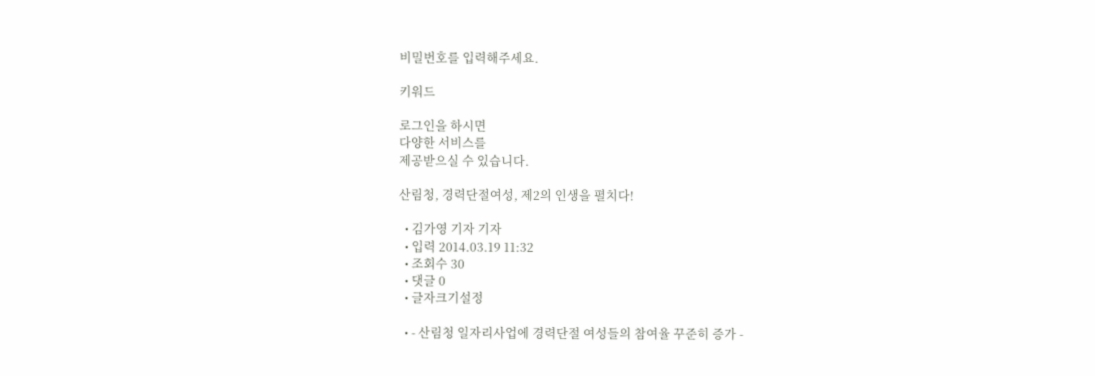비밀번호를 입력해주세요.

키워드

로그인을 하시면
다양한 서비스를
제공받으실 수 있습니다.

산림청, 경력단절여성, 제2의 인생을 펼치다!

  • 김가영 기자 기자
  • 입력 2014.03.19 11:32
  • 조회수 30
  • 댓글 0
  • 글자크기설정

  • - 산림청 일자리사업에 경력단절 여성들의 참여율 꾸준히 증가 -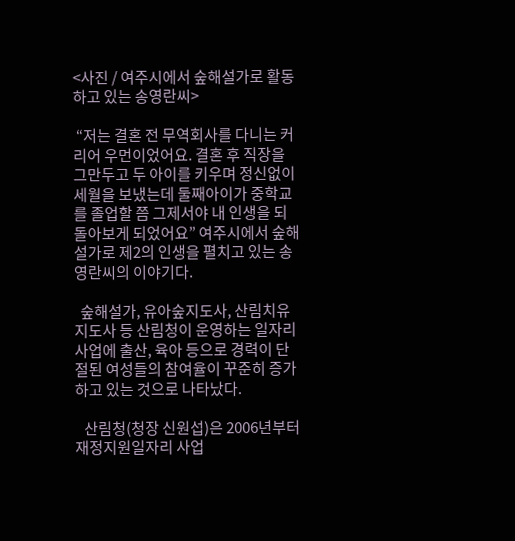<사진 / 여주시에서 숲해설가로 활동하고 있는 송영란씨>

 “저는 결혼 전 무역회사를 다니는 커리어 우먼이었어요. 결혼 후 직장을 그만두고 두 아이를 키우며 정신없이 세월을 보냈는데 둘째아이가 중학교를 졸업할 쯤 그제서야 내 인생을 되돌아보게 되었어요” 여주시에서 숲해설가로 제2의 인생을 펼치고 있는 송영란씨의 이야기다.

  숲해설가, 유아숲지도사, 산림치유지도사 등 산림청이 운영하는 일자리 사업에 출산, 육아 등으로 경력이 단절된 여성들의 참여율이 꾸준히 증가하고 있는 것으로 나타났다.

   산림청(청장 신원섭)은 2006년부터 재정지원일자리 사업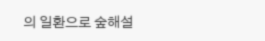의 일환으로 숲해설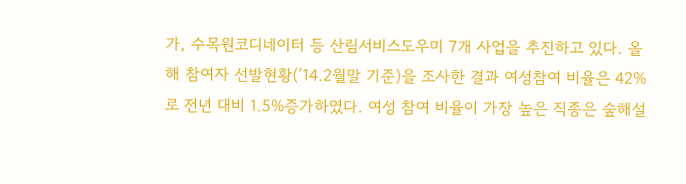가, 수목원코디네이터 등 산림서비스도우미 7개 사업을 추진하고 있다. 올해 참여자 선발현황(’14.2월말 기준)을 조사한 결과 여성참여 비율은 42%로 전년 대비 1.5%증가하였다. 여성 참여 비율이 가장 높은 직종은 숲해설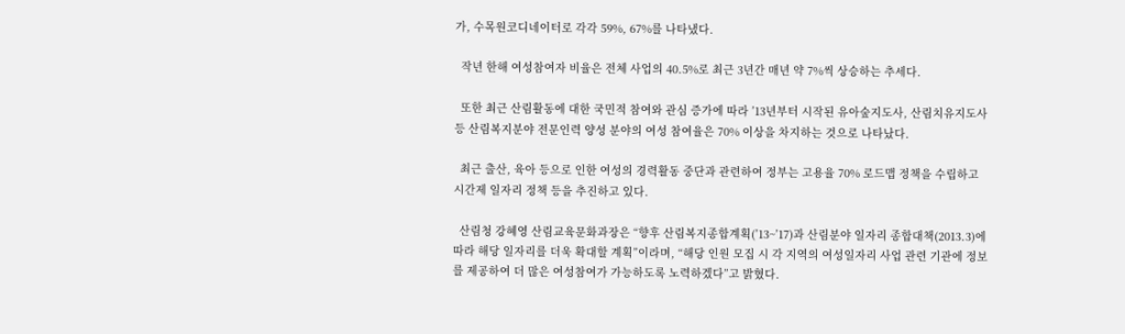가, 수목원코디네이터로 각각 59%, 67%를 나타냈다.

  작년 한해 여성참여자 비율은 전체 사업의 40.5%로 최근 3년간 매년 약 7%씩 상승하는 추세다.

  또한 최근 산림활동에 대한 국민적 참여와 관심 증가에 따라 ’13년부터 시작된 유아숲지도사, 산림치유지도사 등 산림복지분야 전문인력 양성 분야의 여성 참여율은 70% 이상을 차지하는 것으로 나타났다.

  최근 출산, 육아 등으로 인한 여성의 경력활동 중단과 관련하여 정부는 고용율 70% 로드맵 정책을 수립하고 시간제 일자리 정책 등을 추진하고 있다.

  산림청 강혜영 산림교육문화과장은 “향후 산림복지종합계획(’13~’17)과 산림분야 일자리 종합대책(2013.3)에 따라 해당 일자리를 더욱 확대할 계획”이라며, “해당 인원 모집 시 각 지역의 여성일자리 사업 관련 기관에 정보를 제공하여 더 많은 여성참여가 가능하도록 노력하겠다”고 밝혔다.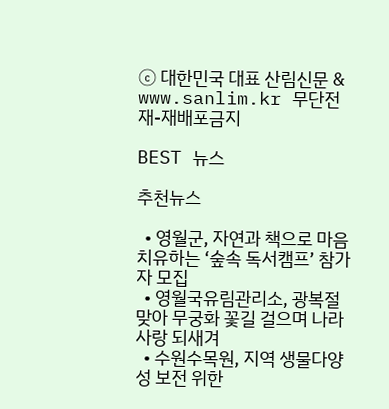ⓒ 대한민국 대표 산림신문 & www.sanlim.kr 무단전재-재배포금지

BEST 뉴스

추천뉴스

  • 영월군, 자연과 책으로 마음 치유하는 ‘숲속 독서캠프’ 참가자 모집
  • 영월국유림관리소, 광복절 맞아 무궁화 꽃길 걸으며 나라사랑 되새겨
  • 수원수목원, 지역 생물다양성 보전 위한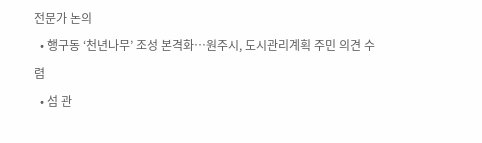전문가 논의
  • 행구동 ‘천년나무’ 조성 본격화…원주시, 도시관리계획 주민 의견 수렴
  • 섬 관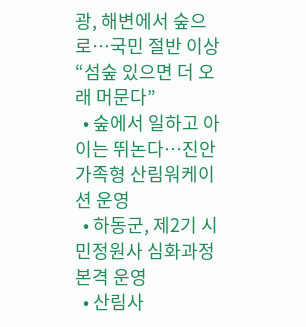광, 해변에서 숲으로…국민 절반 이상 “섬숲 있으면 더 오래 머문다”
  • 숲에서 일하고 아이는 뛰논다…진안 가족형 산림워케이션 운영
  • 하동군, 제2기 시민정원사 심화과정 본격 운영
  • 산림사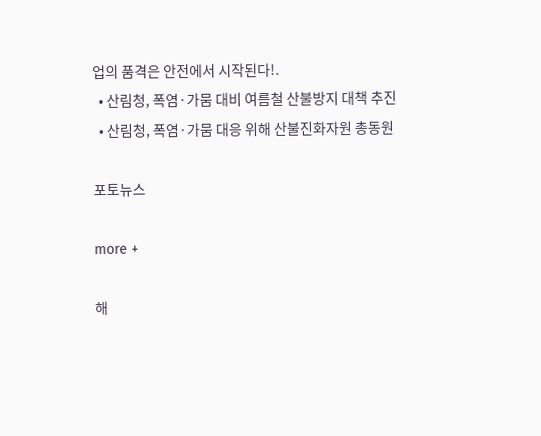업의 품격은 안전에서 시작된다!.
  • 산림청, 폭염·가뭄 대비 여름철 산불방지 대책 추진
  • 산림청, 폭염·가뭄 대응 위해 산불진화자원 총동원

포토뉴스

more +

해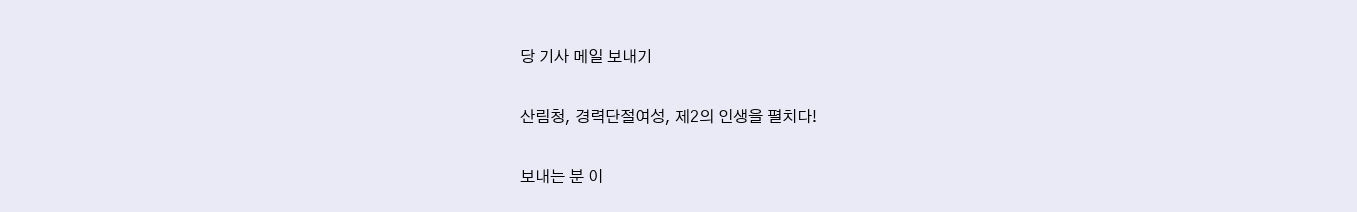당 기사 메일 보내기

산림청, 경력단절여성, 제2의 인생을 펼치다!

보내는 분 이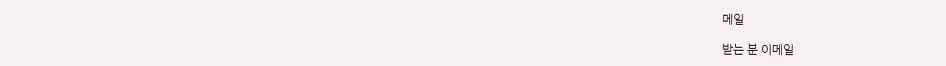메일

받는 분 이메일